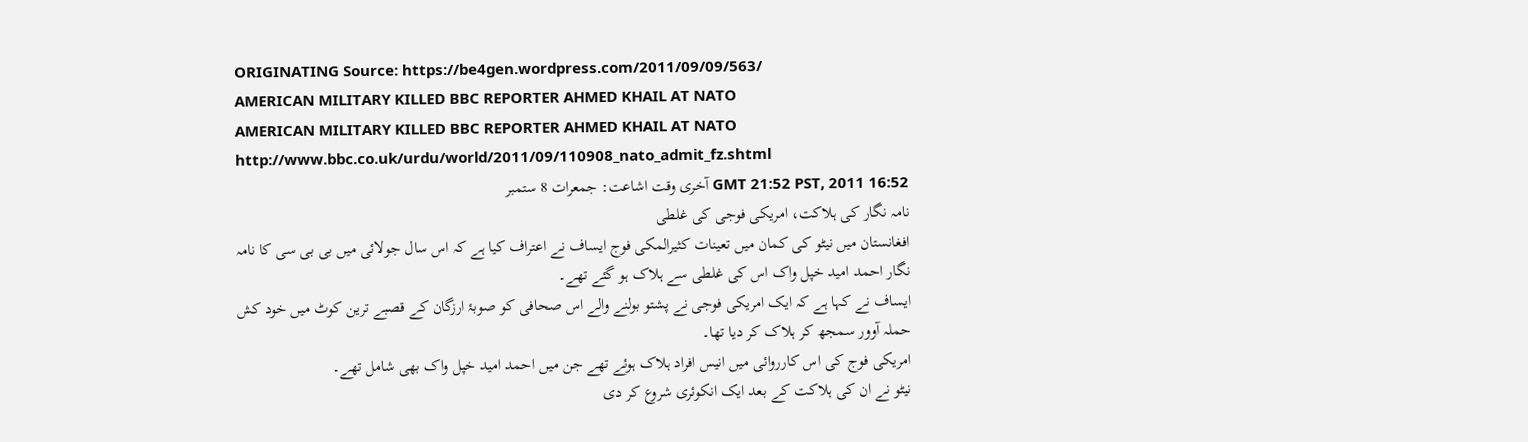ORIGINATING Source: https://be4gen.wordpress.com/2011/09/09/563/
AMERICAN MILITARY KILLED BBC REPORTER AHMED KHAIL AT NATO
AMERICAN MILITARY KILLED BBC REPORTER AHMED KHAIL AT NATO
http://www.bbc.co.uk/urdu/world/2011/09/110908_nato_admit_fz.shtml
16:52 GMT 21:52 PST, 2011 آخری وقت اشاعت: جمعرات 8 ستمبر
نامہ نگار کی ہلاکت، امریکی فوجی کی غلطی
افغانستان میں نیٹو کی کمان میں تعینات کثیرالمکی فوج ایساف نے اعتراف کیا ہے کہ اس سال جولائی میں بی بی سی کا نامہ نگار احمد امید خپل واک اس کی غلطی سے ہلاک ہو گئے تھے۔
ایساف نے کہا ہے کہ ایک امریکی فوجی نے پشتو بولنے والے اس صحافی کو صوبۂ ارزگان کے قصبے ترین کوٹ میں خود کش حملہ آوور سمجھ کر ہلاک کر دیا تھا۔
امریکی فوج کی اس کارروائی میں انیس افراد ہلاک ہوئے تھے جن میں احمد امید خپل واک بھی شامل تھے۔
نیٹو نے ان کی ہلاکت کے بعد ایک انکوئری شروع کر دی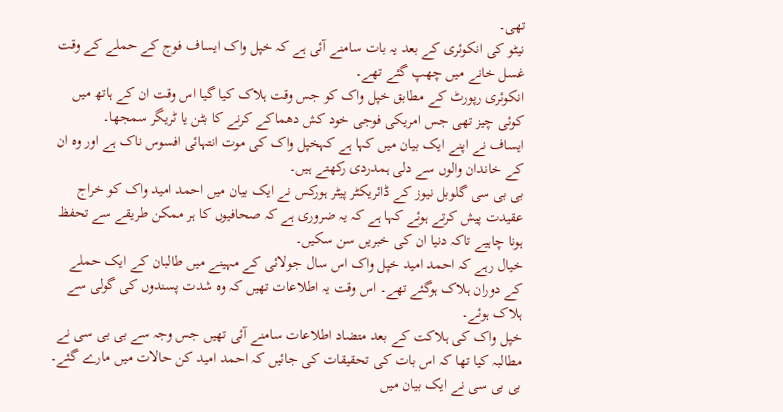تھی۔
نیٹو کی انکوئری کے بعد یہ بات سامنے آئی ہے کہ خپل واک ایساف فوج کے حملے کے وقت غسل خانے میں چھپ گئے تھے۔
انکوئری رپورٹ کے مطابق خپل واک کو جس وقت ہلاک کیا گیا اس وقت ان کے ہاتھ میں کوئی چیز تھی جس امریکی فوجی خود کش دھماکے کرنے کا بٹن یا ٹریگر سمجھا۔
ایساف نے اپنے ایک بیان میں کہا ہے کہخپل واک کی موت انتہائی افسوس ناک ہے اور وہ ان کے خاندان والوں سے دلی ہمدردی رکھتے ہیں۔
بی بی سی گلوبل نیوز کے ڈائریکٹر پیٹر ہورکس نے ایک بیان میں احمد امید واک کو خراج عقیدت پیش کرتے ہوئے کہا ہے کہ یہ ضروری ہے کہ صحافیوں کا ہر ممکن طریقے سے تحفظ ہونا چاہیے تاکہ دنیا ان کی خبریں سن سکیں۔
خیال رہے کہ احمد امید خپل واک اس سال جولائی کے مہینے میں طالبان کے ایک حملے کے دوران ہلاک ہوگئے تھے۔ اس وقت یہ اطلاعات تھیں کہ وہ شدت پسندوں کی گولی سے ہلاک ہوئے۔
خپل واک کی ہلاکت کے بعد متضاد اطلاعات سامنے آئی تھیں جس وجہ سے بی بی سی نے مطالبہ کیا تھا کہ اس بات کی تحقیقات کی جائیں کہ احمد امید کن حالات میں مارے گئے۔
بی بی سی نے ایک بیان میں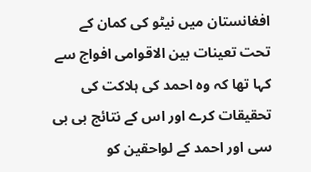افغانستان میں نیٹو کی کمان کے تحت تعینات بین الاقوامی افواج سے کہا تھا کہ وہ احمد کی ہلاکت کی تحقیقات کرے اور اس کے نتائج بی بی سی اور احمد کے لواحقین کو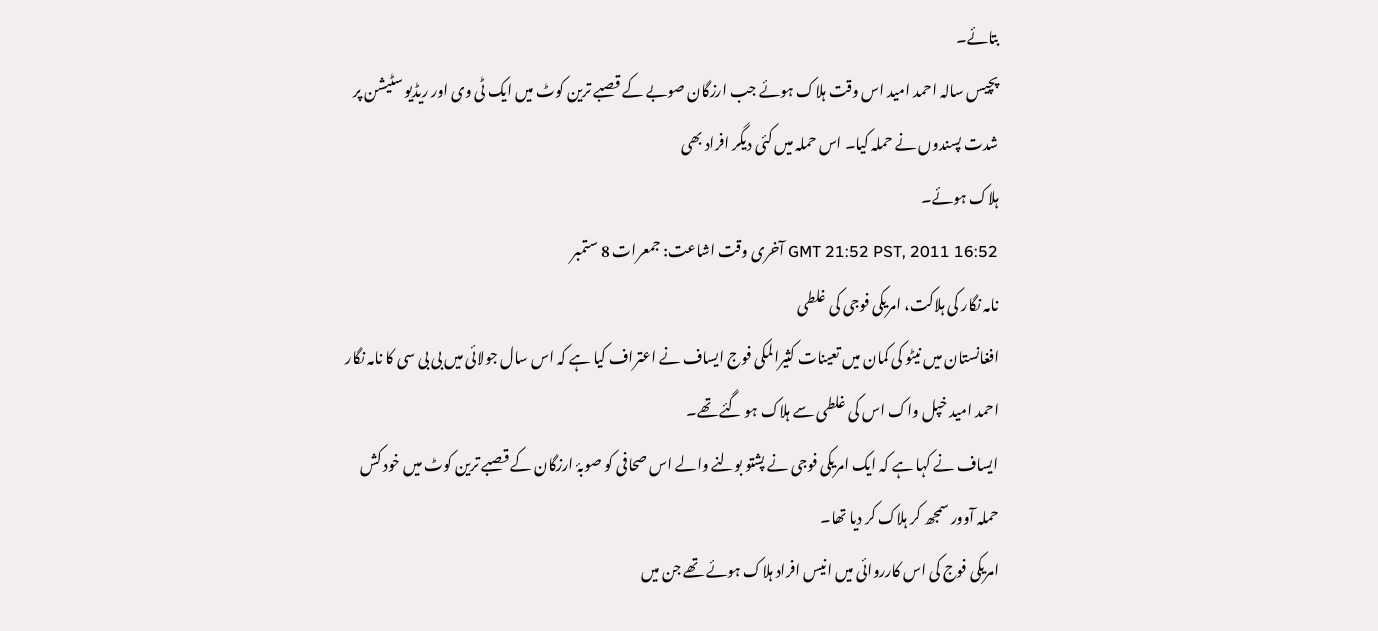بتائے۔
پچیس سالہ احمد امید اس وقت ہلاک ہوئے جب ارزگان صوبے کے قصبے ترین کوٹ میں ایک ٹی وی اور ریڈیو سٹیشن پر شدت پسندوں نے حملہ کیا۔ اس حملہ میں کئی دیگر افراد بھی
ہلاک ہوئے۔
16:52 GMT 21:52 PST, 2011 آخری وقت اشاعت: جمعرات 8 ستمبر
نامہ نگار کی ہلاکت، امریکی فوجی کی غلطی
افغانستان میں نیٹو کی کمان میں تعینات کثیرالمکی فوج ایساف نے اعتراف کیا ہے کہ اس سال جولائی میں بی بی سی کا نامہ نگار احمد امید خپل واک اس کی غلطی سے ہلاک ہو گئے تھے۔
ایساف نے کہا ہے کہ ایک امریکی فوجی نے پشتو بولنے والے اس صحافی کو صوبۂ ارزگان کے قصبے ترین کوٹ میں خود کش حملہ آوور سمجھ کر ہلاک کر دیا تھا۔
امریکی فوج کی اس کارروائی میں انیس افراد ہلاک ہوئے تھے جن میں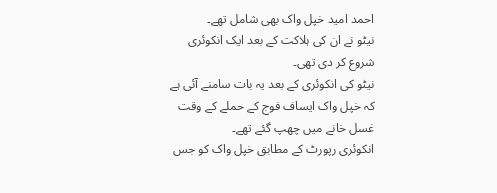احمد امید خپل واک بھی شامل تھے۔
نیٹو نے ان کی ہلاکت کے بعد ایک انکوئری شروع کر دی تھی۔
نیٹو کی انکوئری کے بعد یہ بات سامنے آئی ہے کہ خپل واک ایساف فوج کے حملے کے وقت غسل خانے میں چھپ گئے تھے۔
انکوئری رپورٹ کے مطابق خپل واک کو جس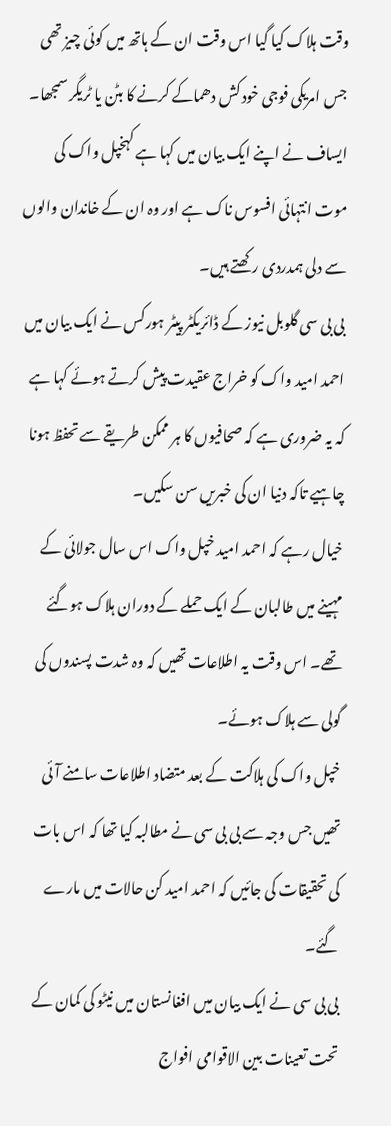وقت ہلاک کیا گیا اس وقت ان کے ہاتھ میں کوئی چیز تھی جس امریکی فوجی خود کش دھماکے کرنے کا بٹن یا ٹریگر سمجھا۔
ایساف نے اپنے ایک بیان میں کہا ہے کہخپل واک کی موت انتہائی افسوس ناک ہے اور وہ ان کے خاندان والوں سے دلی ہمدردی رکھتے ہیں۔
بی بی سی گلوبل نیوز کے ڈائریکٹر پیٹر ہورکس نے ایک بیان میں احمد امید واک کو خراج عقیدت پیش کرتے ہوئے کہا ہے کہ یہ ضروری ہے کہ صحافیوں کا ہر ممکن طریقے سے تحفظ ہونا چاہیے تاکہ دنیا ان کی خبریں سن سکیں۔
خیال رہے کہ احمد امید خپل واک اس سال جولائی کے مہینے میں طالبان کے ایک حملے کے دوران ہلاک ہوگئے تھے۔ اس وقت یہ اطلاعات تھیں کہ وہ شدت پسندوں کی گولی سے ہلاک ہوئے۔
خپل واک کی ہلاکت کے بعد متضاد اطلاعات سامنے آئی تھیں جس وجہ سے بی بی سی نے مطالبہ کیا تھا کہ اس بات کی تحقیقات کی جائیں کہ احمد امید کن حالات میں مارے گئے۔
بی بی سی نے ایک بیان میں افغانستان میں نیٹو کی کمان کے تحت تعینات بین الاقوامی افواج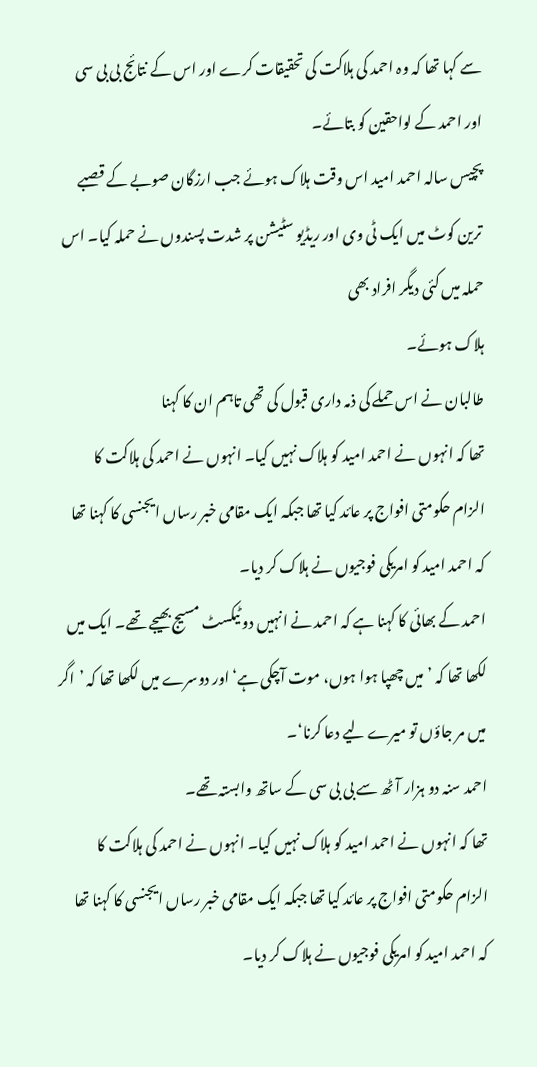سے کہا تھا کہ وہ احمد کی ہلاکت کی تحقیقات کرے اور اس کے نتائج بی بی سی اور احمد کے لواحقین کو بتائے۔
پچیس سالہ احمد امید اس وقت ہلاک ہوئے جب ارزگان صوبے کے قصبے ترین کوٹ میں ایک ٹی وی اور ریڈیو سٹیشن پر شدت پسندوں نے حملہ کیا۔ اس حملہ میں کئی دیگر افراد بھی
ہلاک ہوئے۔
طالبان نے اس حملے کی ذمہ داری قبول کی تھی تاہم ان کا کہنا
تھا کہ انہوں نے احمد امید کو ہلاک نہیں کیا۔ انہوں نے احمد کی ہلاکت کا الزام حکومتی افواج پر عائد کیا تھا جبکہ ایک مقامی خبر رساں ایجنسی کا کہنا تھا کہ احمد امید کو امریکی فوجیوں نے ہلاک کر دیا۔
احمد کے بھائی کا کہنا ہے کہ احمد نے انہیں دو ٹیکسٹ مسیج بھیجے تھے۔ ایک میں لکھا تھا کہ ’میں چھپا ہوا ہوں، موت آچکی ہے‘ اور دوسرے میں لکھا تھا کہ ’اگر میں مر جاؤں تو میرے لیے دعا کرنا‘۔
احمد سنہ دو ہزار آٹھ سے بی بی سی کے ساتھ وابستہ تھے۔
تھا کہ انہوں نے احمد امید کو ہلاک نہیں کیا۔ انہوں نے احمد کی ہلاکت کا الزام حکومتی افواج پر عائد کیا تھا جبکہ ایک مقامی خبر رساں ایجنسی کا کہنا تھا کہ احمد امید کو امریکی فوجیوں نے ہلاک کر دیا۔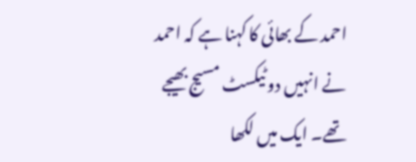احمد کے بھائی کا کہنا ہے کہ احمد نے انہیں دو ٹیکسٹ مسیج بھیجے تھے۔ ایک میں لکھا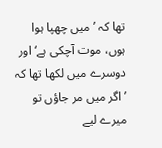تھا کہ ’میں چھپا ہوا ہوں، موت آچکی ہے‘ اور دوسرے میں لکھا تھا کہ ’اگر میں مر جاؤں تو میرے لیے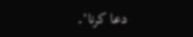دعا کرنا‘۔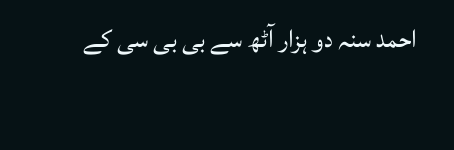احمد سنہ دو ہزار آٹھ سے بی بی سی کے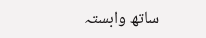ساتھ وابستہ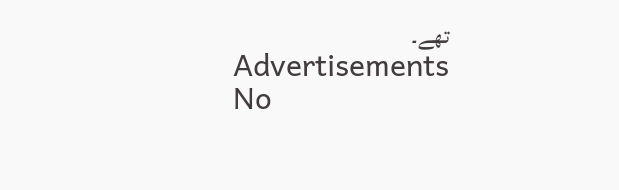تھے۔
Advertisements
No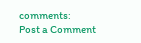comments:
Post a Comment